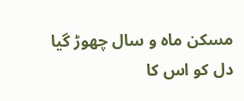مسکن ماہ و سال چھوڑ گیا
دل کو اس کا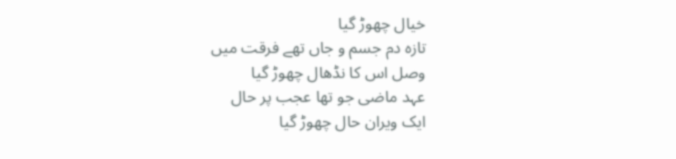خیال چھوڑ گیا
تازہ دم جسم و جاں تھے فرقت میں
وصل اس کا نڈھال چھوڑ گیا
عہد ماضی جو تھا عجب پر حال
ایک ویران حال چھوڑ گیا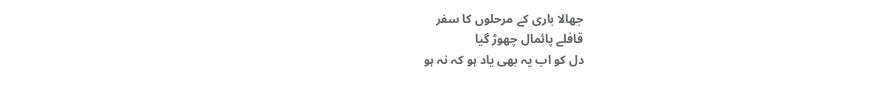جھالا باری کے مرحلوں کا سفر
قافلے پائمال چھوڑ گیا
دل کو اب یہ بھی یاد ہو کہ نہ ہو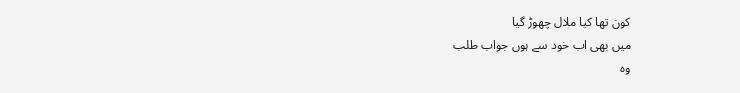کون تھا کیا ملال چھوڑ گیا
میں بھی اب خود سے ہوں جواب طلب
وہ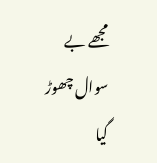مجھے بے سوال چھوڑ گیا